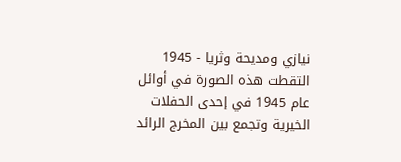نيازي ومديحة وثريا - 1945
التقطت هذه الصورة في أوائل عام 1945 في إحدى الحفلات الخيرية وتجمع بين المخرج الرائد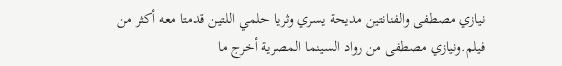نيازي مصطفى والفنانتين مديحة يسري وثريا حلمي اللتين قدمتا معه أكثر من فيلم.ونيازي مصطفى من رواد السينما المصرية أخرج ما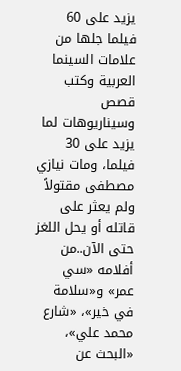يزيد على 60 فيلما جلها من علامات السينما العربية وكتب قصص وسيناريوهات لما يزيد على 30 فيلما، ومات نيازي مصطفى مقتولاً ولم يعثر على قاتله أو يحل اللغز حتى الآن..من أفلامه «سي عمر» و«سلامة في خير»، «شارع محمد علي»، «البحث عن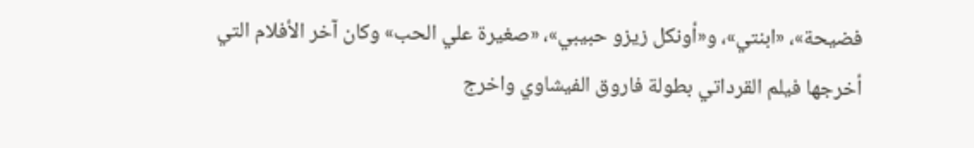فضيحة»، «ابنتي»، و«أونكل زيزو حبيبي»، «صغيرة علي الحب» وكان آخر الأفلام التي أخرجها فيلم القرداتي بطولة فاروق الفيشاوي واخرج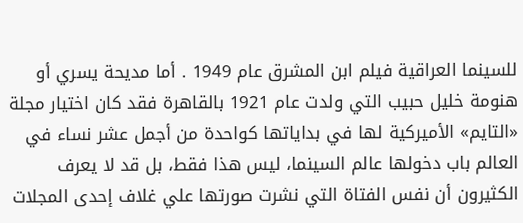للسينما العراقية فيلم ابن المشرق عام 1949 . أما مديحة يسري أو هنومة خليل حبيب التي ولدت عام 1921 بالقاهرة فقد كان اختيار مجلة «التايم» الأميركية لها في بداياتها كواحدة من أجمل عشر نساء في العالم باب دخولها عالم السينما، ليس هذا فقط، بل قد لا يعرف الكثيرون أن نفس الفتاة التي نشرت صورتها علي غلاف إحدى المجلات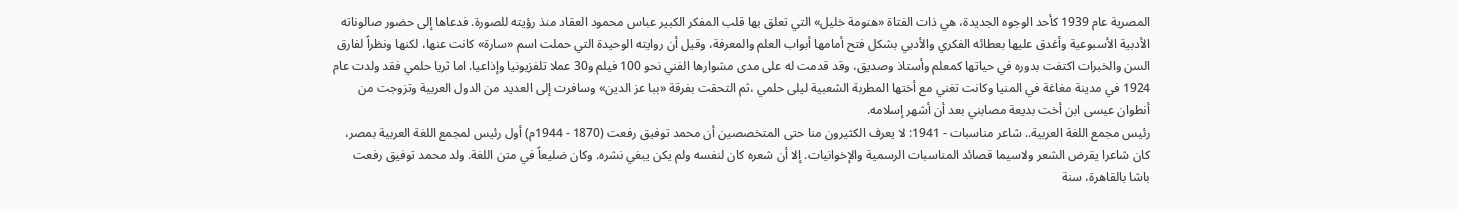المصرية عام 1939 كأحد الوجوه الجديدة، هي ذات الفتاة «هنومة خليل» التي تعلق بها قلب المفكر الكبير عباس محمود العقاد منذ رؤيته للصورة. فدعاها إلى حضور صالوناته الأدبية الأسبوعية وأغدق عليها بعطائه الفكري والأدبي بشكل فتح أمامها أبواب العلم والمعرفة، وقيل أن روايته الوحيدة التي حملت اسم «سارة» كانت عنها، لكنها ونظراً لفارق السن والخبرات اكتفت بدوره في حياتها كمعلم وأستاذ وصديق، وقد قدمت له على مدى مشوارها الفني نحو 100 فيلم و30 عملا تلفزيونيا وإذاعيا. اما ثريا حلمي فقد ولدت عام 1924 في مدينة مغاغة في المنيا وكانت تغني مع أختها المطربة الشعبية ليلى حلمي ،ثم التحقت بفرقة «ببا عز الدين» وسافرت إلى العديد من الدول العربية وتزوجت من أنطوان عيسى ابن أخت بديعة مصابني بعد أن أشهر إسلامه.
رئيس مجمع اللغة العربية.. شاعر مناسبات - 1941: لا يعرف الكثيرون منا حتى المتخصصين أن محمد توفيق رفعت (1870 - 1944م) أول رئيس لمجمع اللغة العربية بمصر، كان شاعرا يقرض الشعر ولاسيما قصائد المناسبات الرسمية والإخوانيات. إلا أن شعره كان لنفسه ولم يكن يبغي نشره. وكان ضليعاً في متن اللغة. ولد محمد توفيق رفعت باشا بالقاهرة، سنة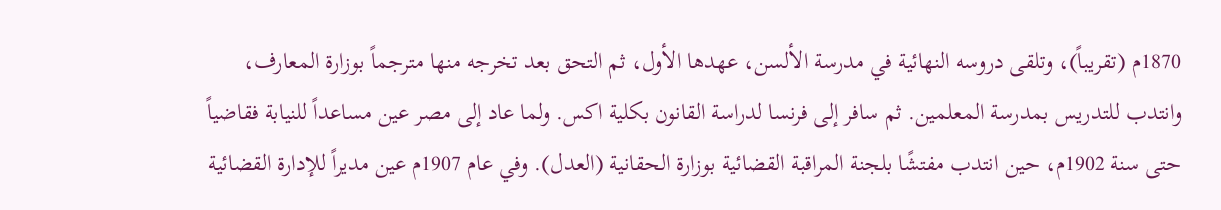1870م (تقريباً)، وتلقى دروسه النهائية في مدرسة الألسن، عهدها الأول، ثم التحق بعد تخرجه منها مترجماً بوزارة المعارف، وانتدب للتدريس بمدرسة المعلمين. ثم سافر إلى فرنسا لدراسة القانون بكلية اكس. ولما عاد إلى مصر عين مساعداً للنيابة فقاضياً حتى سنة 1902م، حين انتدب مفتشًا بلجنة المراقبة القضائية بوزارة الحقانية (العدل). وفي عام 1907م عين مديراً للإدارة القضائية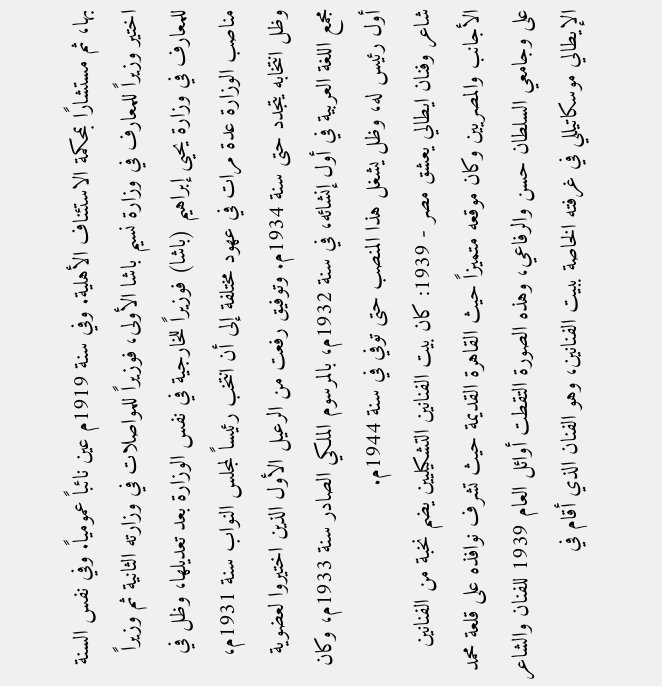بها، ثم مستشارًا بمحكمة الاستئناف الأهلية. وفي سنة 1919م عين نائباً عمومياً. وفي نفس السنة اختير وزيراً للمعارف في وزارة نسيم باشا الأولى، فوزيراً للمواصلات في وزارته الثانية ثم وزيراً للمعارف في وزارة يحيى إبراهيم (باشا) فوزيراً للخارجية في نفس الوزارة بعد تعديلها، وظل في مناصب الوزارة عدة مرات في عهود مختلفة إلى أن انتخب رئيساً لمجلس النواب سنة 1931م، وظل انتخابه يتجدد حتى سنة 1934م. وتوفيق رفعت من الرعيل الأول الذين اختيروا لعضوية مجمع اللغة العربية في أول إنشائه، في سنة 1932م، بالمرسوم الملكي الصادر سنة 1933م، وكان أول رئيس له، وظل يشغل هذا المنصب حتى توفي في سنة 1944م.
شاعر وفنان ايطالي يعشق مصر - 1939: كان بيت الفنانين التشكيليين يضم نخبة من الفنانين الأجانب والمصريين وكان موقعه متميزاً حيث القاهرة القديمة حيث تشرف نوافذه على قلعة محمد على وجامعي السلطان حسن والرفاعي، وهذه الصورة التقطت أوائل العام 1939 للفنان والشاعر الإيطالي موسكاتيللي في غرفته الخاصة ببيت الفنانين، وهو الفنان الذي أقام في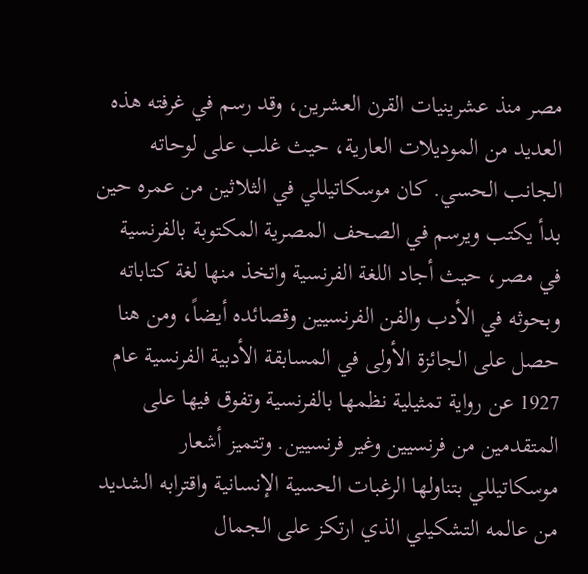مصر منذ عشرينيات القرن العشرين، وقد رسم في غرفته هذه العديد من الموديلات العارية، حيث غلب على لوحاته الجانب الحسي. كان موسكاتيللي في الثلاثين من عمره حين بدأ يكتب ويرسم في الصحف المصرية المكتوبة بالفرنسية في مصر، حيث أجاد اللغة الفرنسية واتخذ منها لغة كتاباته وبحوثه في الأدب والفن الفرنسيين وقصائده أيضاً، ومن هنا حصل على الجائزة الأولى في المسابقة الأدبية الفرنسية عام 1927 عن رواية تمثيلية نظمها بالفرنسية وتفوق فيها على المتقدمين من فرنسيين وغير فرنسيين. وتتميز أشعار موسكاتيللي بتناولها الرغبات الحسية الإنسانية واقترابه الشديد من عالمه التشكيلي الذي ارتكز على الجمال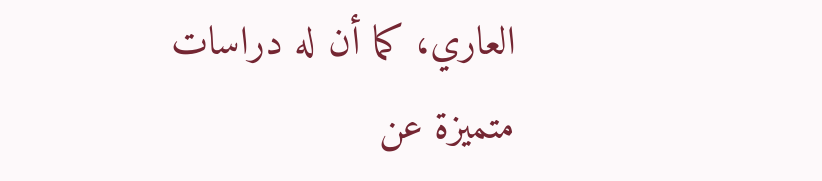العاري، كما أن له دراسات متميزة عن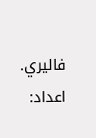فاليري.
اعداد: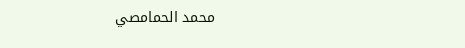محمد الحمامصي